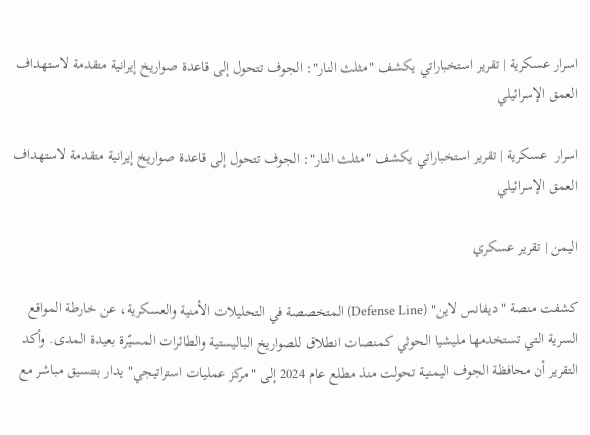اسرار عسكرية | تقرير استخباراتي يكشف "مثلث النار": الجوف تتحول إلى قاعدة صواريخ إيرانية متقدمة لاستهداف العمق الإسرائيلي

اسرار  عسكرية | تقرير استخباراتي يكشف "مثلث النار": الجوف تتحول إلى قاعدة صواريخ إيرانية متقدمة لاستهداف العمق الإسرائيلي

اليمن | تقرير عسكري

كشفت منصة "ديفانس لاين" (Defense Line) المتخصصة في التحليلات الأمنية والعسكرية، عن خارطة المواقع السرية التي تستخدمها مليشيا الحوثي كمنصات انطلاق للصواريخ الباليستية والطائرات المسيّرة بعيدة المدى. وأكد التقرير أن محافظة الجوف اليمنية تحولت منذ مطلع عام 2024 إلى "مركز عمليات استراتيجي" يدار بتنسيق مباشر مع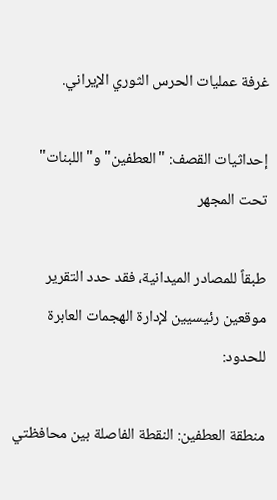غرفة عمليات الحرس الثوري الإيراني.

إحداثيات القصف: "العطفين" و"اللبنات" تحت المجهر

طبقاً للمصادر الميدانية، فقد حدد التقرير موقعين رئيسيين لإدارة الهجمات العابرة للحدود:

منطقة العطفين: النقطة الفاصلة بين محافظتي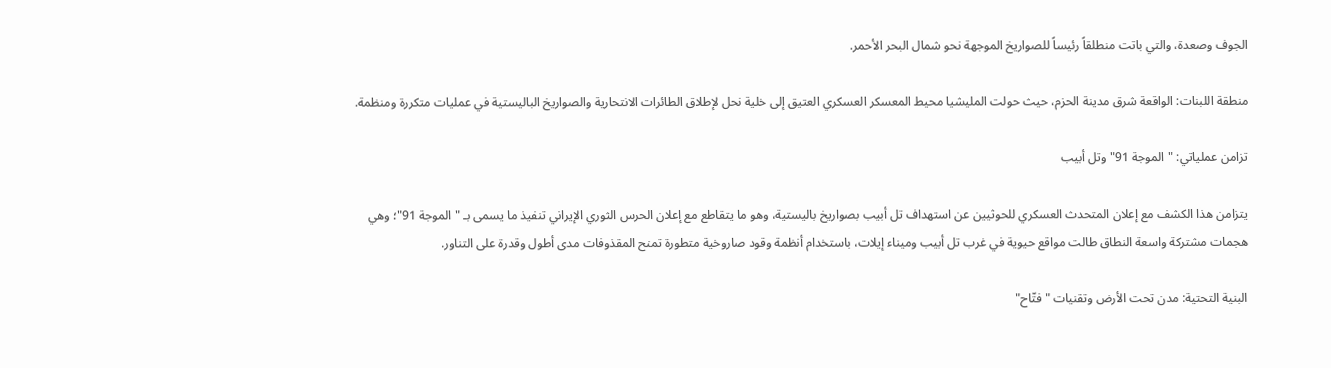الجوف وصعدة، والتي باتت منطلقاً رئيساً للصواريخ الموجهة نحو شمال البحر الأحمر.

منطقة اللبنات: الواقعة شرق مدينة الحزم، حيث حولت المليشيا محيط المعسكر العسكري العتيق إلى خلية نحل لإطلاق الطائرات الانتحارية والصواريخ الباليستية في عمليات متكررة ومنظمة.

تزامن عملياتي: "الموجة 91" وتل أبيب

يتزامن هذا الكشف مع إعلان المتحدث العسكري للحوثيين عن استهداف تل أبيب بصواريخ باليستية، وهو ما يتقاطع مع إعلان الحرس الثوري الإيراني تنفيذ ما يسمى بـ "الموجة 91"؛ وهي هجمات مشتركة واسعة النطاق طالت مواقع حيوية في غرب تل أبيب وميناء إيلات، باستخدام أنظمة وقود صاروخية متطورة تمنح المقذوفات مدى أطول وقدرة على التناور.

البنية التحتية: مدن تحت الأرض وتقنيات "فتّاح"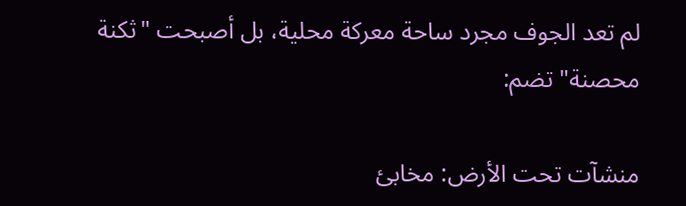لم تعد الجوف مجرد ساحة معركة محلية، بل أصبحت "ثكنة محصنة" تضم:

منشآت تحت الأرض: مخابئ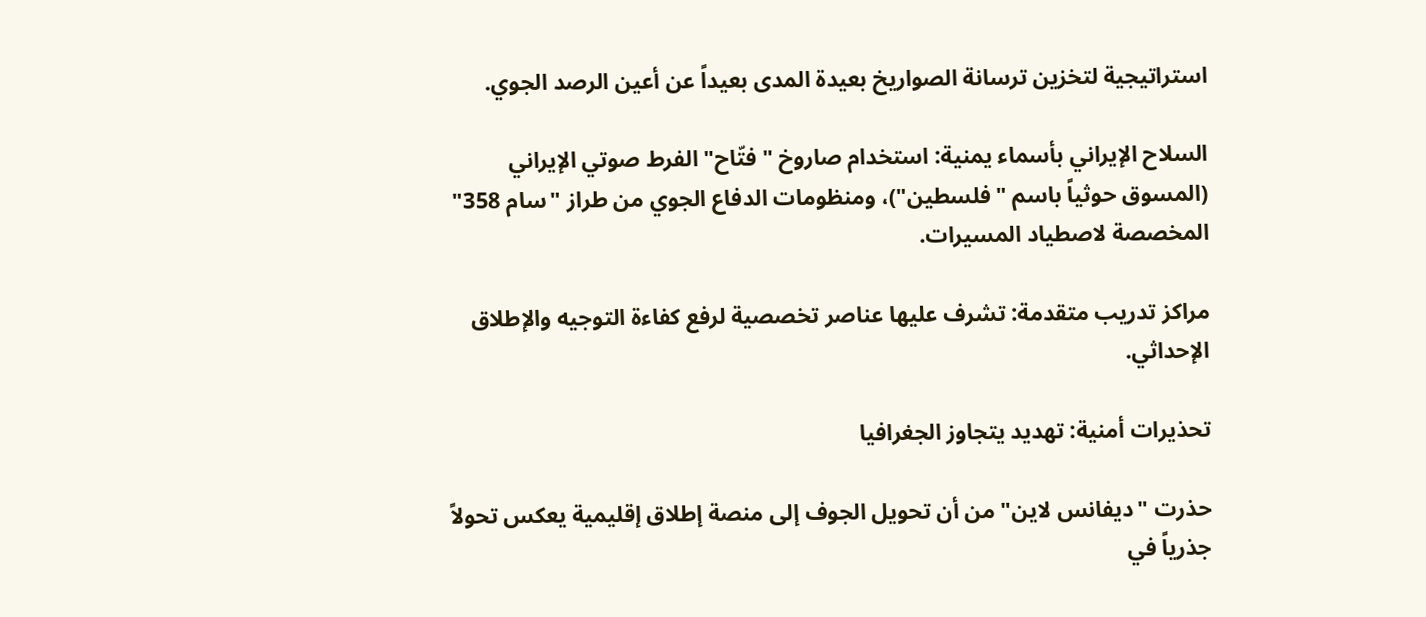استراتيجية لتخزين ترسانة الصواريخ بعيدة المدى بعيداً عن أعين الرصد الجوي.

السلاح الإيراني بأسماء يمنية: استخدام صاروخ "فتّاح" الفرط صوتي الإيراني (المسوق حوثياً باسم "فلسطين")، ومنظومات الدفاع الجوي من طراز "سام 358" المخصصة لاصطياد المسيرات.

مراكز تدريب متقدمة: تشرف عليها عناصر تخصصية لرفع كفاءة التوجيه والإطلاق الإحداثي.

تحذيرات أمنية: تهديد يتجاوز الجغرافيا

حذرت "ديفانس لاين" من أن تحويل الجوف إلى منصة إطلاق إقليمية يعكس تحولاً جذرياً في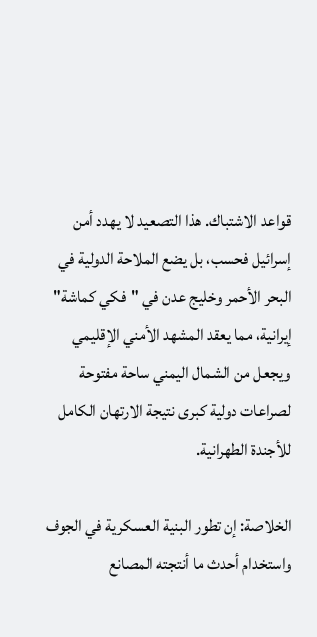قواعد الاشتباك. هذا التصعيد لا يهدد أمن إسرائيل فحسب، بل يضع الملاحة الدولية في البحر الأحمر وخليج عدن في "فكي كماشة" إيرانية، مما يعقد المشهد الأمني الإقليمي ويجعل من الشمال اليمني ساحة مفتوحة لصراعات دولية كبرى نتيجة الارتهان الكامل للأجندة الطهرانية.

الخلاصة: إن تطور البنية العسكرية في الجوف واستخدام أحدث ما أنتجته المصانع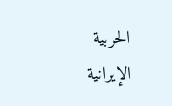الحربية الإيرانية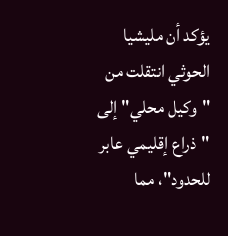يؤكد أن مليشيا الحوثي انتقلت من "وكيل محلي" إلى "ذراع إقليمي عابر للحدود"، مما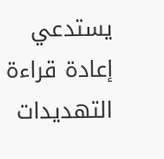يستدعي إعادة قراءة التهديدات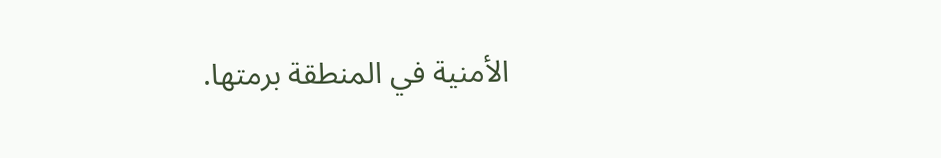الأمنية في المنطقة برمتها.